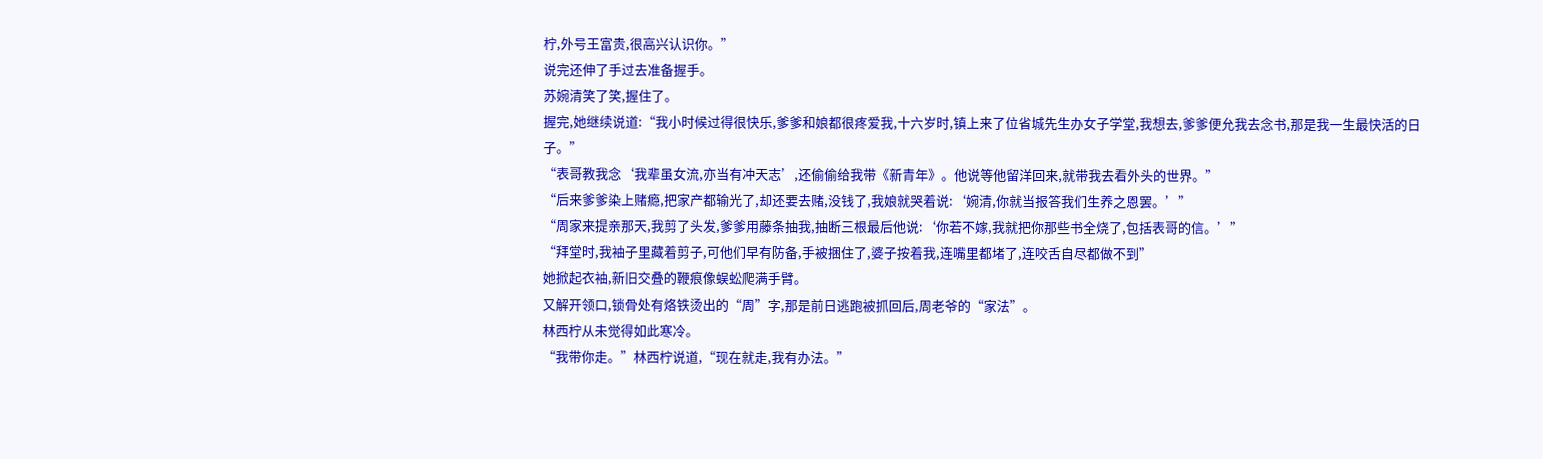柠,外号王富贵,很高兴认识你。”
说完还伸了手过去准备握手。
苏婉清笑了笑,握住了。
握完,她继续说道:“我小时候过得很快乐,爹爹和娘都很疼爱我,十六岁时,镇上来了位省城先生办女子学堂,我想去,爹爹便允我去念书,那是我一生最快活的日子。”
“表哥教我念‘我辈虽女流,亦当有冲天志’,还偷偷给我带《新青年》。他说等他留洋回来,就带我去看外头的世界。”
“后来爹爹染上赌瘾,把家产都输光了,却还要去赌,没钱了,我娘就哭着说:‘婉清,你就当报答我们生养之恩罢。’”
“周家来提亲那天,我剪了头发,爹爹用藤条抽我,抽断三根最后他说:‘你若不嫁,我就把你那些书全烧了,包括表哥的信。’”
“拜堂时,我袖子里藏着剪子,可他们早有防备,手被捆住了,婆子按着我,连嘴里都堵了,连咬舌自尽都做不到”
她掀起衣袖,新旧交叠的鞭痕像蜈蚣爬满手臂。
又解开领口,锁骨处有烙铁烫出的“周”字,那是前日逃跑被抓回后,周老爷的“家法”。
林西柠从未觉得如此寒冷。
“我带你走。”林西柠说道,“现在就走,我有办法。”